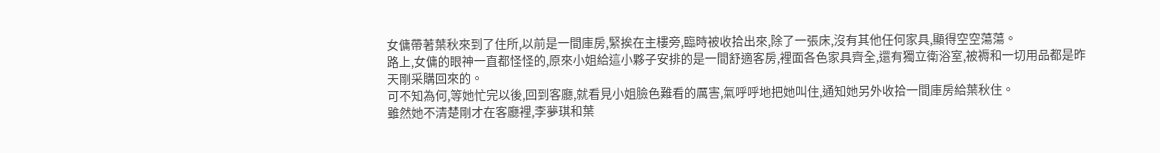女傭帶著葉秋來到了住所,以前是一間庫房,緊挨在主樓旁,臨時被收拾出來,除了一張床,沒有其他任何家具,顯得空空蕩蕩。
路上,女傭的眼神一直都怪怪的,原來小姐給這小夥子安排的是一間舒適客房,裡面各色家具齊全,還有獨立衛浴室,被褥和一切用品都是昨天剛采購回來的。
可不知為何,等她忙完以後,回到客廳,就看見小姐臉色難看的厲害,氣呼呼地把她叫住,通知她另外收拾一間庫房給葉秋住。
雖然她不清楚剛才在客廳裡,李夢琪和葉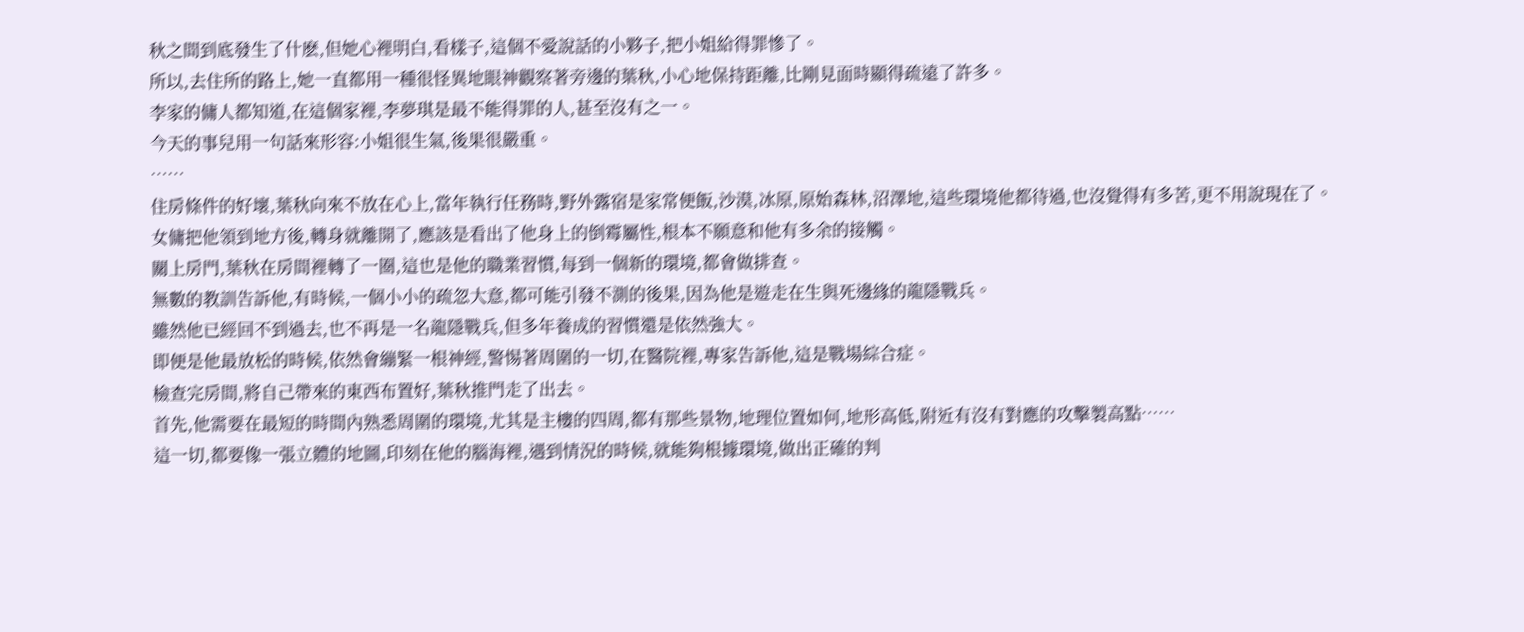秋之間到底發生了什麽,但她心裡明白,看樣子,這個不愛說話的小夥子,把小姐給得罪慘了。
所以,去住所的路上,她一直都用一種很怪異地眼神觀察著旁邊的葉秋,小心地保持距離,比剛見面時顯得疏遠了許多。
李家的傭人都知道,在這個家裡,李夢琪是最不能得罪的人,甚至沒有之一。
今天的事兒用一句話來形容:小姐很生氣,後果很嚴重。
……
住房條件的好壞,葉秋向來不放在心上,當年執行任務時,野外露宿是家常便飯,沙漠,冰原,原始森林,沼澤地,這些環境他都待過,也沒覺得有多苦,更不用說現在了。
女傭把他領到地方後,轉身就離開了,應該是看出了他身上的倒霉屬性,根本不願意和他有多余的接觸。
關上房門,葉秋在房間裡轉了一圈,這也是他的職業習慣,每到一個新的環境,都會做排查。
無數的教訓告訴他,有時候,一個小小的疏忽大意,都可能引發不測的後果,因為他是遊走在生與死邊緣的龍隱戰兵。
雖然他已經回不到過去,也不再是一名龍隱戰兵,但多年養成的習慣還是依然強大。
即便是他最放松的時候,依然會繃緊一根神經,警惕著周圍的一切,在醫院裡,專家告訴他,這是戰場綜合症。
檢查完房間,將自己帶來的東西布置好,葉秋推門走了出去。
首先,他需要在最短的時間內熟悉周圍的環境,尤其是主樓的四周,都有那些景物,地理位置如何,地形高低,附近有沒有對應的攻擊製高點……
這一切,都要像一張立體的地圖,印刻在他的腦海裡,遇到情況的時候,就能夠根據環境,做出正確的判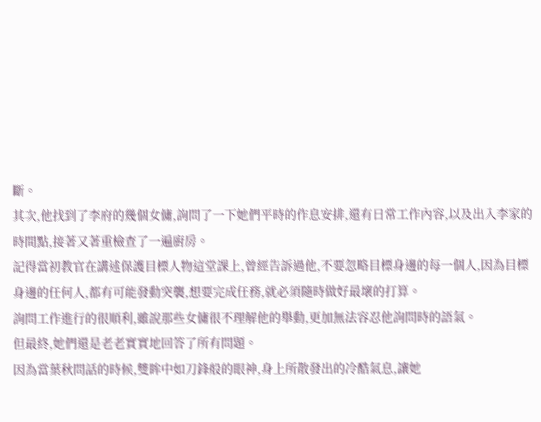斷。
其次,他找到了李府的幾個女傭,詢問了一下她們平時的作息安排,還有日常工作內容,以及出入李家的時間點,接著又著重檢查了一遍廚房。
記得當初教官在講述保護目標人物這堂課上,曾經告訴過他,不要忽略目標身邊的每一個人,因為目標身邊的任何人,都有可能發動突襲,想要完成任務,就必須隨時做好最壞的打算。
詢問工作進行的很順利,雖說那些女傭很不理解他的舉動,更加無法容忍他詢問時的語氣。
但最終,她們還是老老實實地回答了所有問題。
因為當葉秋問話的時候,雙眸中如刀鋒般的眼神,身上所散發出的冷酷氣息,讓她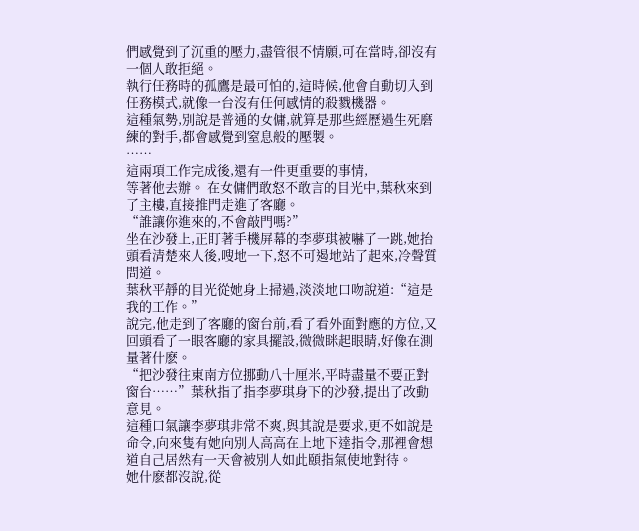們感覺到了沉重的壓力,盡管很不情願,可在當時,卻沒有一個人敢拒絕。
執行任務時的孤鷹是最可怕的,這時候,他會自動切入到任務模式,就像一台沒有任何感情的殺戮機器。
這種氣勢,別說是普通的女傭,就算是那些經歷過生死磨練的對手,都會感覺到窒息般的壓製。
……
這兩項工作完成後,還有一件更重要的事情,
等著他去辦。 在女傭們敢怒不敢言的目光中,葉秋來到了主樓,直接推門走進了客廳。
“誰讓你進來的,不會敲門嗎?”
坐在沙發上,正盯著手機屏幕的李夢琪被嚇了一跳,她抬頭看清楚來人後,嗖地一下,怒不可遏地站了起來,冷聲質問道。
葉秋平靜的目光從她身上掃過,淡淡地口吻說道:“這是我的工作。”
說完,他走到了客廳的窗台前,看了看外面對應的方位,又回頭看了一眼客廳的家具擺設,微微眯起眼睛,好像在測量著什麽。
“把沙發往東南方位挪動八十厘米,平時盡量不要正對窗台……”葉秋指了指李夢琪身下的沙發,提出了改動意見。
這種口氣讓李夢琪非常不爽,與其說是要求,更不如說是命令,向來隻有她向別人高高在上地下達指令,那裡會想道自己居然有一天會被別人如此頤指氣使地對待。
她什麽都沒說,從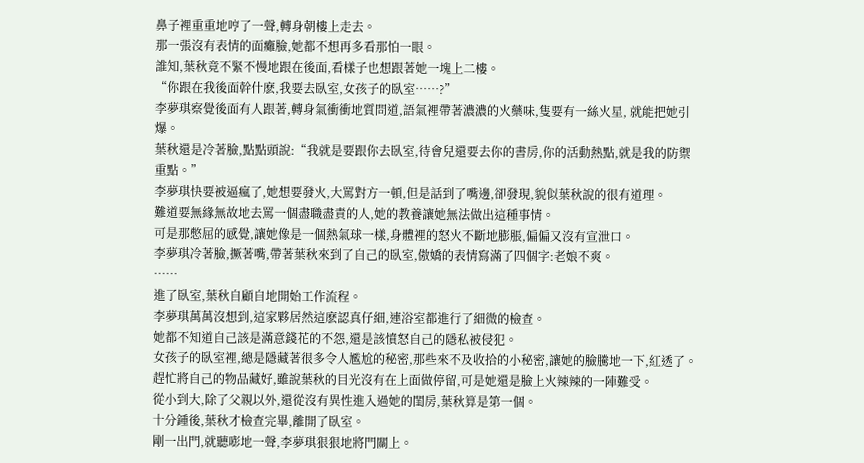鼻子裡重重地哼了一聲,轉身朝樓上走去。
那一張沒有表情的面癱臉,她都不想再多看那怕一眼。
誰知,葉秋竟不緊不慢地跟在後面,看樣子也想跟著她一塊上二樓。
“你跟在我後面幹什麽,我要去臥室,女孩子的臥室……?”
李夢琪察覺後面有人跟著,轉身氣衝衝地質問道,語氣裡帶著濃濃的火藥味,隻要有一絲火星, 就能把她引爆。
葉秋還是冷著臉,點點頭說:“我就是要跟你去臥室,待會兒還要去你的書房,你的活動熱點,就是我的防禦重點。”
李夢琪快要被逼瘋了,她想要發火,大罵對方一頓,但是話到了嘴邊,卻發現,貌似葉秋說的很有道理。
難道要無緣無故地去罵一個盡職盡責的人,她的教養讓她無法做出這種事情。
可是那憋屈的感覺,讓她像是一個熱氣球一樣,身體裡的怒火不斷地膨脹,偏偏又沒有宣泄口。
李夢琪冷著臉,撅著嘴,帶著葉秋來到了自己的臥室,傲嬌的表情寫滿了四個字:老娘不爽。
……
進了臥室,葉秋自顧自地開始工作流程。
李夢琪萬萬沒想到,這家夥居然這麽認真仔細,連浴室都進行了細微的檢查。
她都不知道自己該是滿意錢花的不怨,還是該憤怒自己的隱私被侵犯。
女孩子的臥室裡,總是隱藏著很多令人尷尬的秘密,那些來不及收拾的小秘密,讓她的臉騰地一下,紅透了。
趕忙將自己的物品藏好,雖說葉秋的目光沒有在上面做停留,可是她還是臉上火辣辣的一陣難受。
從小到大,除了父親以外,還從沒有異性進入過她的閨房,葉秋算是第一個。
十分鍾後,葉秋才檢查完畢,離開了臥室。
剛一出門,就聽嘭地一聲,李夢琪狠狠地將門關上。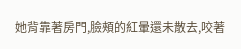她背靠著房門,臉頰的紅暈還未散去,咬著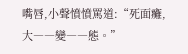嘴唇,小聲憤憤罵道:“死面癱,大――變――態。”